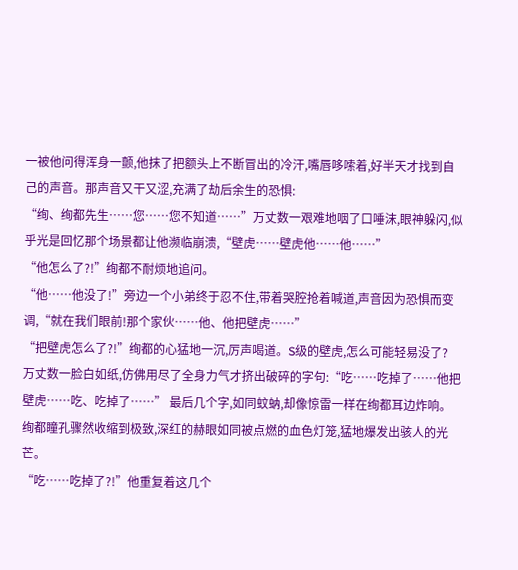一被他问得浑身一颤,他抹了把额头上不断冒出的冷汗,嘴唇哆嗦着,好半天才找到自己的声音。那声音又干又涩,充满了劫后余生的恐惧:
“绚、绚都先生……您……您不知道……”万丈数一艰难地咽了口唾沫,眼神躲闪,似乎光是回忆那个场景都让他濒临崩溃,“壁虎……壁虎他……他……”
“他怎么了?!”绚都不耐烦地追问。
“他……他没了!”旁边一个小弟终于忍不住,带着哭腔抢着喊道,声音因为恐惧而变调,“就在我们眼前!那个家伙……他、他把壁虎……”
“把壁虎怎么了?!”绚都的心猛地一沉,厉声喝道。S级的壁虎,怎么可能轻易没了?
万丈数一脸白如纸,仿佛用尽了全身力气才挤出破碎的字句:“吃……吃掉了……他把壁虎……吃、吃掉了……” 最后几个字,如同蚊蚋,却像惊雷一样在绚都耳边炸响。
绚都瞳孔骤然收缩到极致,深红的赫眼如同被点燃的血色灯笼,猛地爆发出骇人的光芒。
“吃……吃掉了?!”他重复着这几个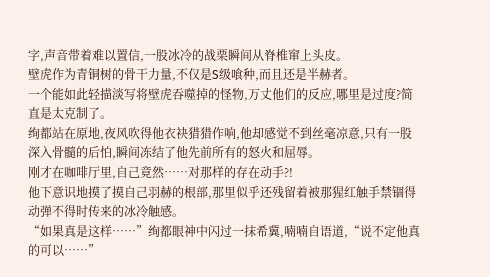字,声音带着难以置信,一股冰冷的战栗瞬间从脊椎窜上头皮。
壁虎作为青铜树的骨干力量,不仅是S级喰种,而且还是半赫者。
一个能如此轻描淡写将壁虎吞噬掉的怪物,万丈他们的反应,哪里是过度?简直是太克制了。
绚都站在原地,夜风吹得他衣袂猎猎作响,他却感觉不到丝毫凉意,只有一股深入骨髓的后怕,瞬间冻结了他先前所有的怒火和屈辱。
刚才在咖啡厅里,自己竟然……对那样的存在动手?!
他下意识地摸了摸自己羽赫的根部,那里似乎还残留着被那猩红触手禁锢得动弹不得时传来的冰冷触感。
“如果真是这样……”绚都眼神中闪过一抹希冀,喃喃自语道,“说不定他真的可以……”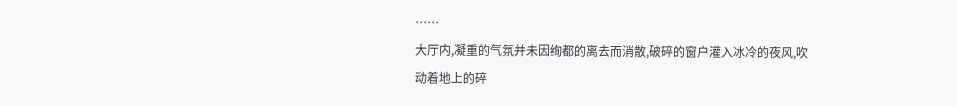……
大厅内,凝重的气氛并未因绚都的离去而消散,破碎的窗户灌入冰冷的夜风,吹动着地上的碎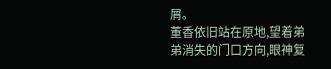屑。
董香依旧站在原地,望着弟弟消失的门口方向,眼神复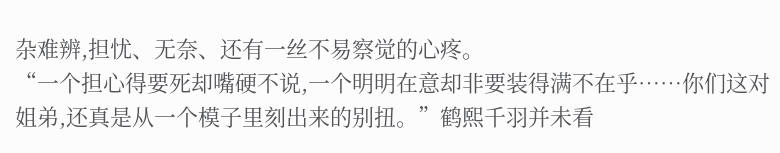杂难辨,担忧、无奈、还有一丝不易察觉的心疼。
“一个担心得要死却嘴硬不说,一个明明在意却非要装得满不在乎……你们这对姐弟,还真是从一个模子里刻出来的别扭。”鹤熙千羽并未看